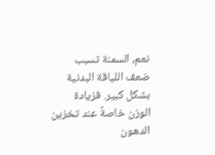نعم، السمنة تسبب ضعف اللياقة البدنية بشكل كبير. فزيادة الوزن خاصةً عند تخزين الدهون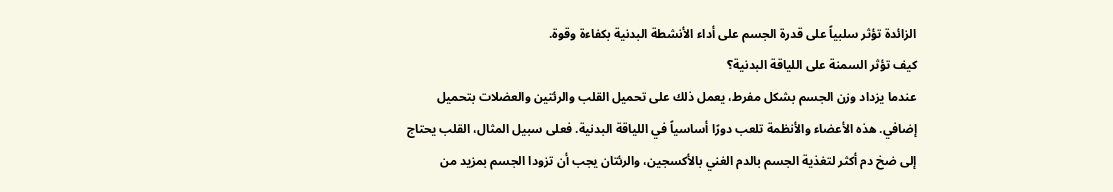الزائدة تؤثر سلبياً على قدرة الجسم على أداء الأنشطة البدنية بكفاءة وقوة.
كيف تؤثر السمنة على اللياقة البدنية؟
عندما يزداد وزن الجسم بشكل مفرط، يعمل ذلك على تحميل القلب والرئتين والعضلات بتحميل إضافي. هذه الأعضاء والأنظمة تلعب دورًا أساسياً في اللياقة البدنية. فعلى سبيل المثال، القلب يحتاج إلى ضخ دم أكثر لتغذية الجسم بالدم الغني بالأكسجين، والرئتان يجب أن تزودا الجسم بمزيد من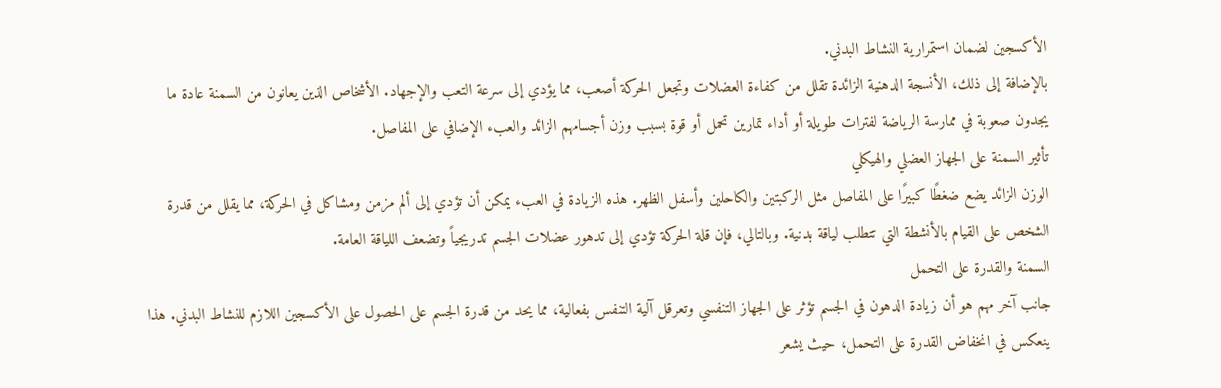الأكسجين لضمان استمرارية النشاط البدني.
بالإضافة إلى ذلك، الأنسجة الدهنية الزائدة تقلل من كفاءة العضلات وتجعل الحركة أصعب، مما يؤدي إلى سرعة التعب والإجهاد. الأشخاص الذين يعانون من السمنة عادة ما يجدون صعوبة في ممارسة الرياضة لفترات طويلة أو أداء تمارين تحمل أو قوة بسبب وزن أجسامهم الزائد والعبء الإضافي على المفاصل.
تأثير السمنة على الجهاز العضلي والهيكلي
الوزن الزائد يضع ضغطًا كبيرًا على المفاصل مثل الركبتين والكاحلين وأسفل الظهر. هذه الزيادة في العبء يمكن أن تؤدي إلى ألم مزمن ومشاكل في الحركة، مما يقلل من قدرة الشخص على القيام بالأنشطة التي تتطلب لياقة بدنية. وبالتالي، فإن قلة الحركة تؤدي إلى تدهور عضلات الجسم تدريجياً وتضعف اللياقة العامة.
السمنة والقدرة على التحمل
جانب آخر مهم هو أن زيادة الدهون في الجسم تؤثر على الجهاز التنفسي وتعرقل آلية التنفس بفعالية، مما يحد من قدرة الجسم على الحصول على الأكسجين اللازم للنشاط البدني. هذا ينعكس في انخفاض القدرة على التحمل، حيث يشعر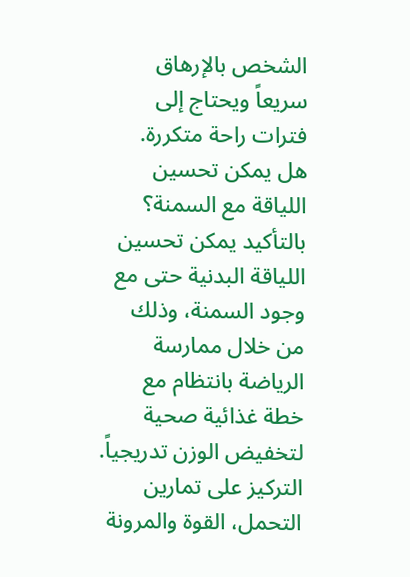الشخص بالإرهاق سريعاً ويحتاج إلى فترات راحة متكررة.
هل يمكن تحسين اللياقة مع السمنة؟
بالتأكيد يمكن تحسين اللياقة البدنية حتى مع وجود السمنة، وذلك من خلال ممارسة الرياضة بانتظام مع خطة غذائية صحية لتخفيض الوزن تدريجياً. التركيز على تمارين التحمل، القوة والمرونة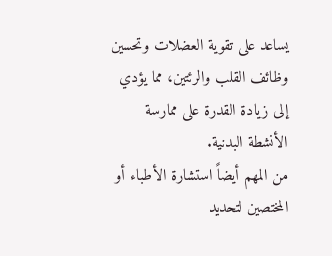يساعد على تقوية العضلات وتحسين وظائف القلب والرئتين، مما يؤدي إلى زيادة القدرة على ممارسة الأنشطة البدنية.
من المهم أيضاً استشارة الأطباء أو المختصين لتحديد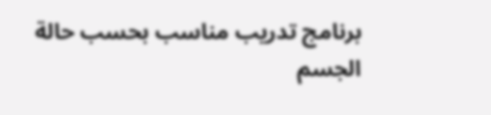برنامج تدريب مناسب بحسب حالة الجسم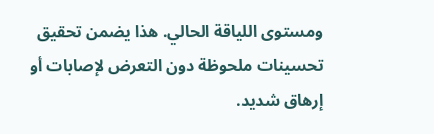ومستوى اللياقة الحالي. هذا يضمن تحقيق تحسينات ملحوظة دون التعرض لإصابات أو إرهاق شديد.